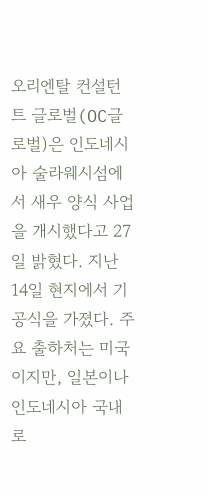오리엔탈 컨설턴트 글로벌(OC글로벌)은 인도네시아 술라웨시섬에서 새우 양식 사업을 개시했다고 27일 밝혔다. 지난 14일 현지에서 기공식을 가졌다. 주요 출하처는 미국이지만, 일본이나 인도네시아 국내로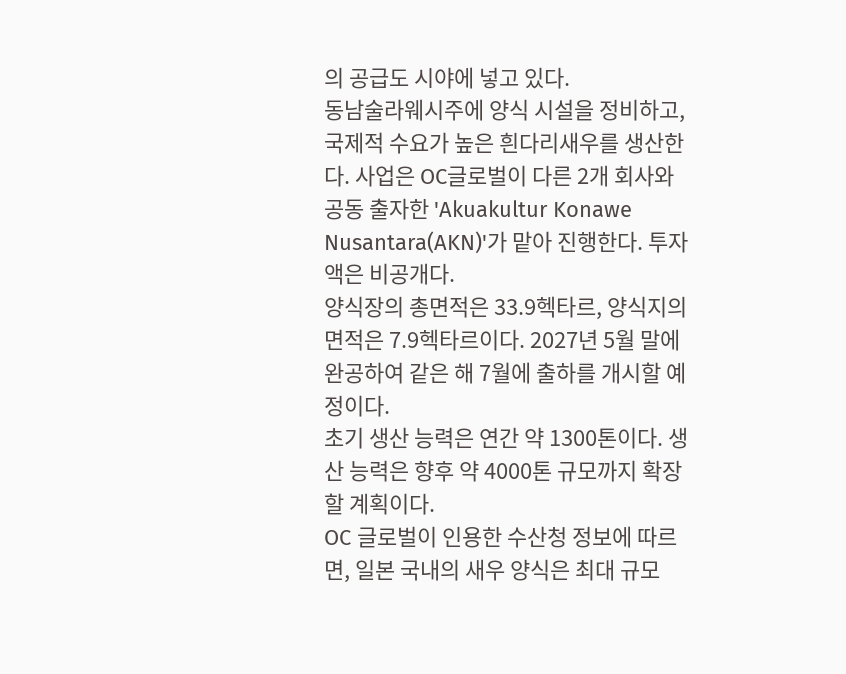의 공급도 시야에 넣고 있다.
동남술라웨시주에 양식 시설을 정비하고, 국제적 수요가 높은 흰다리새우를 생산한다. 사업은 OC글로벌이 다른 2개 회사와 공동 출자한 'Akuakultur Konawe Nusantara(AKN)'가 맡아 진행한다. 투자액은 비공개다.
양식장의 총면적은 33.9헥타르, 양식지의 면적은 7.9헥타르이다. 2027년 5월 말에 완공하여 같은 해 7월에 출하를 개시할 예정이다.
초기 생산 능력은 연간 약 1300톤이다. 생산 능력은 향후 약 4000톤 규모까지 확장할 계획이다.
OC 글로벌이 인용한 수산청 정보에 따르면, 일본 국내의 새우 양식은 최대 규모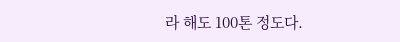라 해도 100톤 정도다.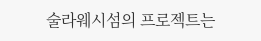술라웨시섬의 프로젝트는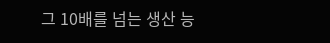그 10배를 넘는 생산 능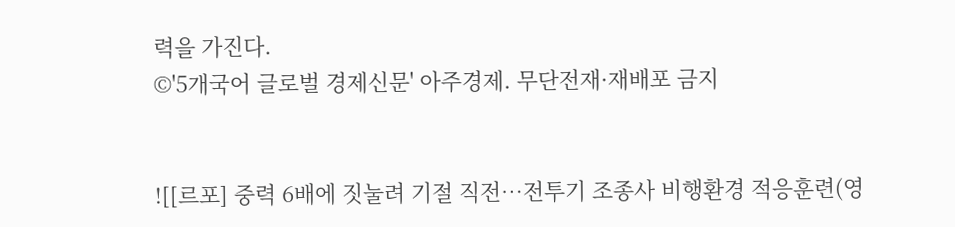력을 가진다.
©'5개국어 글로벌 경제신문' 아주경제. 무단전재·재배포 금지


![[르포] 중력 6배에 짓눌려 기절 직전…전투기 조종사 비행환경 적응훈련(영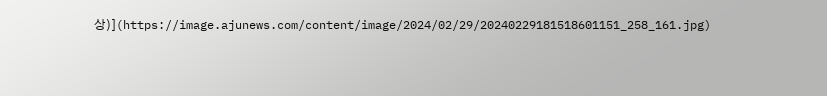상)](https://image.ajunews.com/content/image/2024/02/29/20240229181518601151_258_161.jpg)